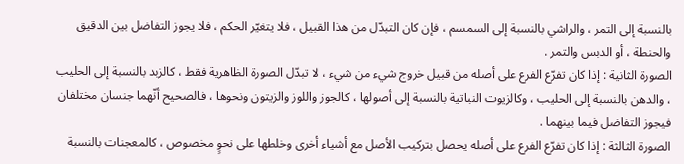بالنسبة إلى التمر ، والراشي بالنسبة إلى السمسم ، فإن كان التبدّل من هذا القبيل ، فلا يتغيّر الحكم ، فلا يجوز التفاضل بين الدقيق والحنطة ، أو الدبس والتمر .
الصورة الثانية : إذا كان تفرّع الفرع على أصله من قبيل خروج شيء من شيء ، لا تبدّل الصورة الظاهرية فقط ، كالزبد بالنسبة إلى الحليب ، والدهن بالنسبة إلى الحليب ، وكالزيوت النباتية بالنسبة إلى أصولها ، كالجوز واللوز والزيتون ونحوها ، فالصحيح أنّهما جنسان مختلفان فيجوز التفاضل فيما بينهما .
الصورة الثالثة : إذا كان تفرّع الفرع على أصله يحصل بتركيب الأصل مع أشياء أخرى وخلطها على نحوٍ مخصوص ، كالمعجنات بالنسبة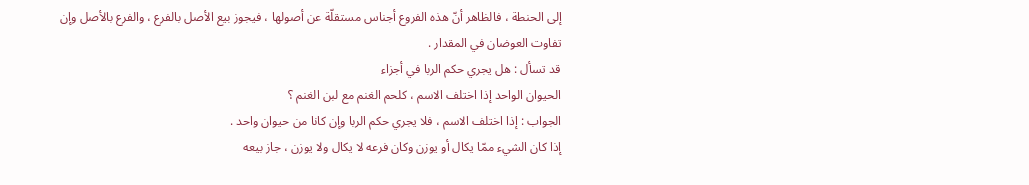إلى الحنطة ، فالظاهر أنّ هذه الفروع أجناس مستقلّة عن أصولها ، فيجوز بيع الأصل بالفرع ، والفرع بالأصل وإن تفاوت العوضان في المقدار .
قد تسأل : هل يجري حكم الربا في أجزاء
الحيوان الواحد إذا اختلف الاسم ، كلحم الغنم مع لبن الغنم ؟
الجواب : إذا اختلف الاسم ، فلا يجري حكم الربا وإن كانا من حيوان واحد .
إذا كان الشيء ممّا يكال أو يوزن وكان فرعه لا يكال ولا يوزن ، جاز بيعه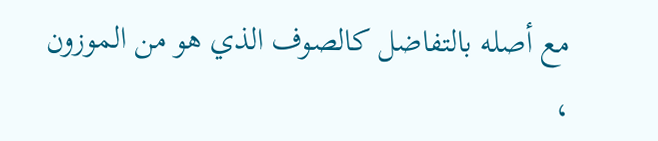مع أصله بالتفاضل كالصوف الذي هو من الموزون ،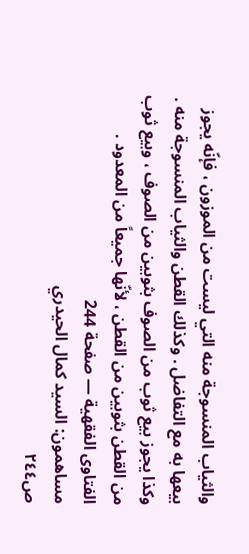والثياب المنسوجة منه التي ليست من الموزون ، فإنّه يجوز بيعها به مع التفاضل . وكذلك القطن والثياب المنسوجة منه . وكذا يجوز بيع ثوب من الصوف بثوبين من الصوف ، وبيع ثوب من القطن بثوبين من القطن ، لأنّها جميعاً من المعدود .
الفتاوى الفقهية — صفحة 244
مساهمون: السيد كمال الحيدري
ص٢٤٤